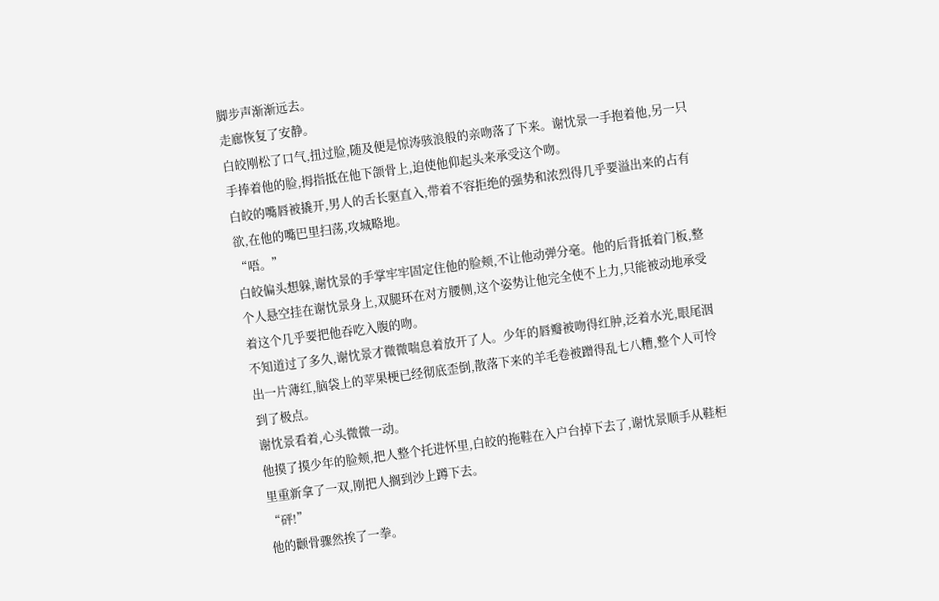脚步声渐渐远去。
走廊恢复了安静。
白皎刚松了口气,扭过脸,随及便是惊涛骇浪般的亲吻落了下来。谢忱景一手抱着他,另一只手捧着他的脸,拇指抵在他下颌骨上,迫使他仰起头来承受这个吻。
白皎的嘴唇被撬开,男人的舌长驱直入,带着不容拒绝的强势和浓烈得几乎要溢出来的占有欲,在他的嘴巴里扫荡,攻城略地。
“唔。”
白皎偏头想躲,谢忱景的手掌牢牢固定住他的脸颊,不让他动弹分毫。他的后背抵着门板,整个人悬空挂在谢忱景身上,双腿环在对方腰侧,这个姿势让他完全使不上力,只能被动地承受着这个几乎要把他吞吃入腹的吻。
不知道过了多久,谢忱景才微微喘息着放开了人。少年的唇瓣被吻得红肿,泛着水光,眼尾洇出一片薄红,脑袋上的苹果梗已经彻底歪倒,散落下来的羊毛卷被蹭得乱七八糟,整个人可怜到了极点。
谢忱景看着,心头微微一动。
他摸了摸少年的脸颊,把人整个托进怀里,白皎的拖鞋在入户台掉下去了,谢忱景顺手从鞋柜里重新拿了一双,刚把人搁到沙上蹲下去。
“砰!”
他的颧骨骤然挨了一拳。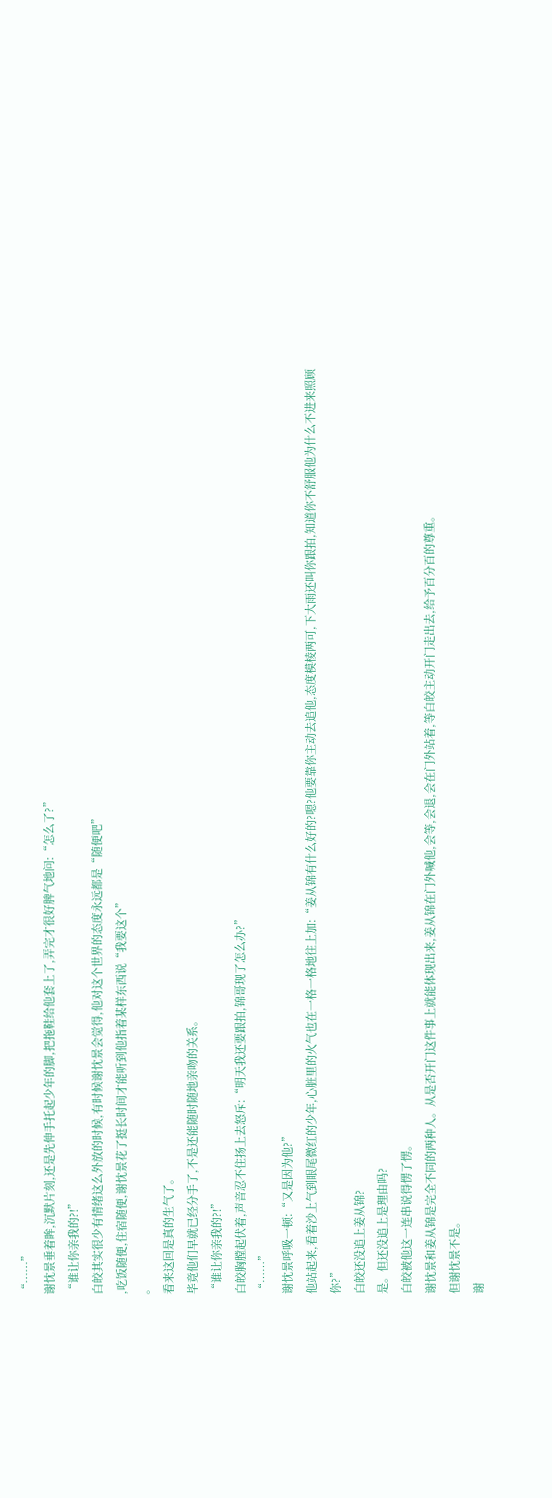“……”
谢忱景垂着眸,沉默片刻,还是先伸手托起少年的脚,把拖鞋给他套上了,弄完才很好脾气地问:“怎么了?”
“谁让你亲我的?!”
白皎其实很少有情绪这么外放的时候,有时候谢忱景会觉得,他对这个世界的态度永远都是“随便吧”
,吃饭随便,住宿随便,谢忱景花了挺长时间才能听到他指着某样东西说“我要这个”
。
看来这回是真的生气了。
毕竟他们早就已经分手了,不是还能随时随地亲吻的关系。
“谁让你亲我的?!”
白皎胸膛起伏着,声音忍不住扬上去怒斥:“明天我还要跟拍,锦哥现了怎么办?”
“……”
谢忱景呼吸一顿:“又是因为他?”
他站起来,看着沙上气到眼尾微红的少年,心脏里的火气也在一格一格地往上加:“姜从锦有什么好的?嗯?他要靠你主动去追他,态度模棱两可,下大雨还叫你跟拍,知道你不舒服他为什么不进来照顾你?”
白皎还没追上姜从锦?
是。但还没追上是理由吗?
白皎被他这一连串说得愣了愣。
谢忱景和姜从锦是完全不同的两种人。从是否开门这件事上就能体现出来,姜从锦在门外喊他,会等,会退,会在门外站着,等白皎主动开门走出去,给予百分百的尊重。
但谢忱景不是。
谢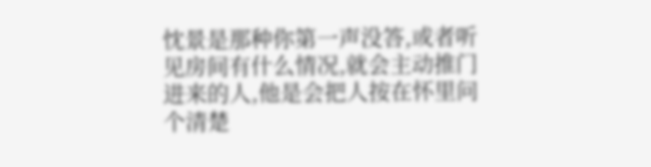忱景是那种你第一声没答,或者听见房间有什么情况,就会主动推门进来的人,他是会把人按在怀里问个清楚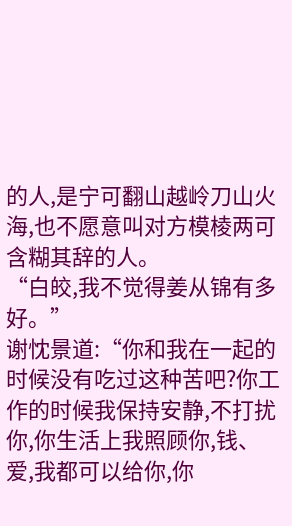的人,是宁可翻山越岭刀山火海,也不愿意叫对方模棱两可含糊其辞的人。
“白皎,我不觉得姜从锦有多好。”
谢忱景道:“你和我在一起的时候没有吃过这种苦吧?你工作的时候我保持安静,不打扰你,你生活上我照顾你,钱、爱,我都可以给你,你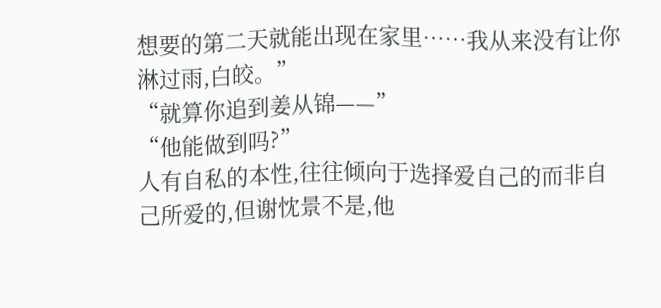想要的第二天就能出现在家里……我从来没有让你淋过雨,白皎。”
“就算你追到姜从锦——”
“他能做到吗?”
人有自私的本性,往往倾向于选择爱自己的而非自己所爱的,但谢忱景不是,他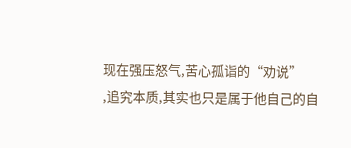现在强压怒气,苦心孤诣的“劝说”
,追究本质,其实也只是属于他自己的自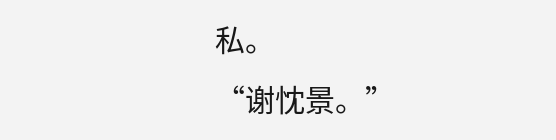私。
“谢忱景。”